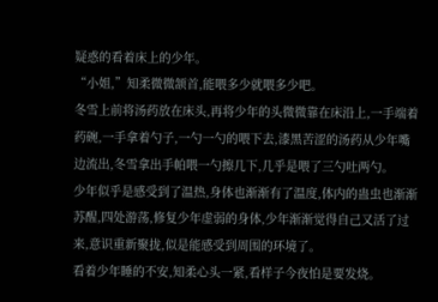疑惑的看着床上的少年。
“小姐,”知柔微微颔首,能喂多少就喂多少吧。
冬雪上前将汤药放在床头,再将少年的头微微靠在床沿上,一手端着药碗,一手拿着勺子,一勺一勺的喂下去,漆黑苦涩的汤药从少年嘴边流出,冬雪拿出手帕喂一勺擦几下,几乎是喂了三勺吐两勺。
少年似乎是感受到了温热,身体也渐渐有了温度,体内的蛊虫也渐渐苏醒,四处游荡,修复少年虚弱的身体,少年渐渐觉得自己又活了过来,意识重新聚拢,似是能感受到周围的环境了。
看着少年睡的不安,知柔心头一紧,看样子今夜怕是要发烧。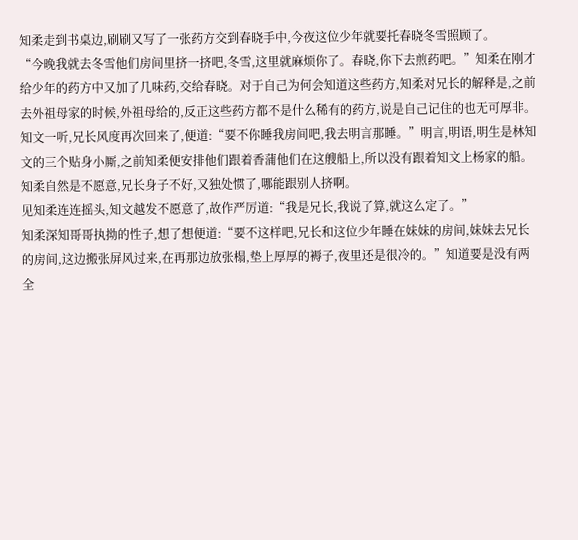知柔走到书桌边,刷刷又写了一张药方交到春晓手中,今夜这位少年就要托春晓冬雪照顾了。
“今晚我就去冬雪他们房间里挤一挤吧,冬雪,这里就麻烦你了。春晓,你下去煎药吧。”知柔在刚才给少年的药方中又加了几味药,交给春晓。对于自己为何会知道这些药方,知柔对兄长的解释是,之前去外祖母家的时候,外祖母给的,反正这些药方都不是什么稀有的药方,说是自己记住的也无可厚非。
知文一听,兄长风度再次回来了,便道:“要不你睡我房间吧,我去明言那睡。”明言,明语,明生是林知文的三个贴身小厮,之前知柔便安排他们跟着香蒲他们在这艘船上,所以没有跟着知文上杨家的船。
知柔自然是不愿意,兄长身子不好,又独处惯了,哪能跟别人挤啊。
见知柔连连摇头,知文越发不愿意了,故作严厉道:“我是兄长,我说了算,就这么定了。”
知柔深知哥哥执拗的性子,想了想便道:“要不这样吧,兄长和这位少年睡在妹妹的房间,妹妹去兄长的房间,这边搬张屏风过来,在再那边放张榻,垫上厚厚的褥子,夜里还是很冷的。”知道要是没有两全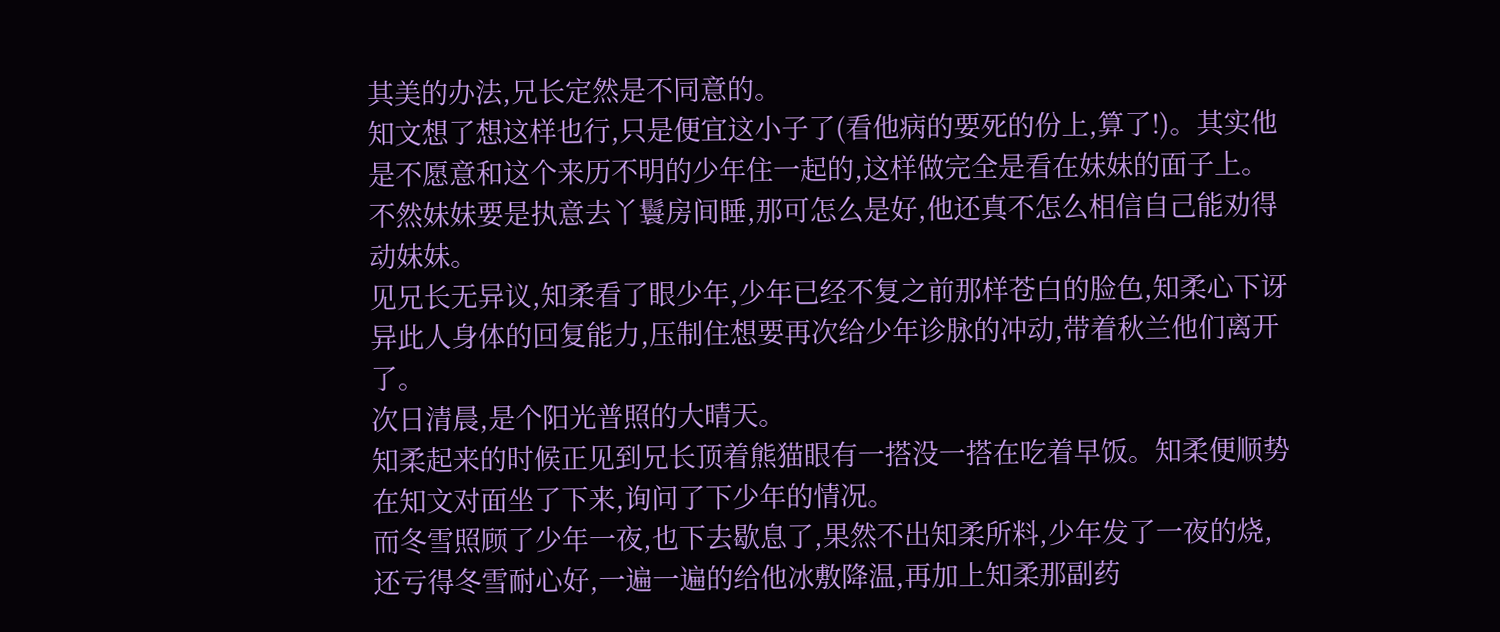其美的办法,兄长定然是不同意的。
知文想了想这样也行,只是便宜这小子了(看他病的要死的份上,算了!)。其实他是不愿意和这个来历不明的少年住一起的,这样做完全是看在妹妹的面子上。不然妹妹要是执意去丫鬟房间睡,那可怎么是好,他还真不怎么相信自己能劝得动妹妹。
见兄长无异议,知柔看了眼少年,少年已经不复之前那样苍白的脸色,知柔心下讶异此人身体的回复能力,压制住想要再次给少年诊脉的冲动,带着秋兰他们离开了。
次日清晨,是个阳光普照的大晴天。
知柔起来的时候正见到兄长顶着熊猫眼有一搭没一搭在吃着早饭。知柔便顺势在知文对面坐了下来,询问了下少年的情况。
而冬雪照顾了少年一夜,也下去歇息了,果然不出知柔所料,少年发了一夜的烧,还亏得冬雪耐心好,一遍一遍的给他冰敷降温,再加上知柔那副药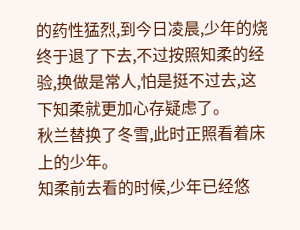的药性猛烈,到今日凌晨,少年的烧终于退了下去,不过按照知柔的经验,换做是常人,怕是挺不过去,这下知柔就更加心存疑虑了。
秋兰替换了冬雪,此时正照看着床上的少年。
知柔前去看的时候,少年已经悠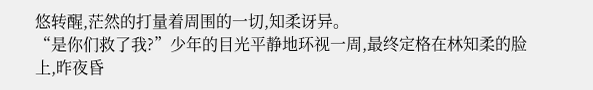悠转醒,茫然的打量着周围的一切,知柔讶异。
“是你们救了我?”少年的目光平静地环视一周,最终定格在林知柔的脸上,昨夜昏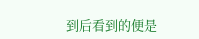到后看到的便是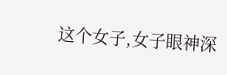这个女子,女子眼神深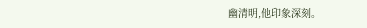幽清明,他印象深刻。